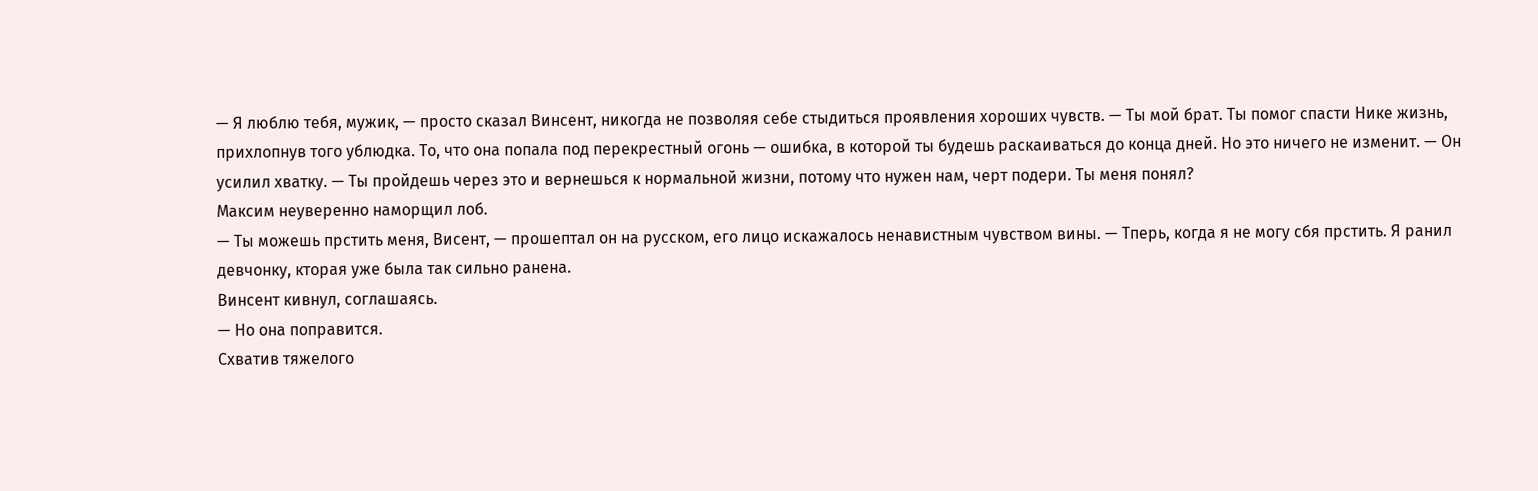— Я люблю тебя, мужик, — просто сказал Винсент, никогда не позволяя себе стыдиться проявления хороших чувств. — Ты мой брат. Ты помог спасти Нике жизнь, прихлопнув того ублюдка. То, что она попала под перекрестный огонь — ошибка, в которой ты будешь раскаиваться до конца дней. Но это ничего не изменит. — Он усилил хватку. — Ты пройдешь через это и вернешься к нормальной жизни, потому что нужен нам, черт подери. Ты меня понял?
Максим неуверенно наморщил лоб.
— Ты можешь прстить меня, Висент, — прошептал он на русском, его лицо искажалось ненавистным чувством вины. — Тперь, когда я не могу сбя прстить. Я ранил девчонку, кторая уже была так сильно ранена.
Винсент кивнул, соглашаясь.
— Но она поправится.
Схватив тяжелого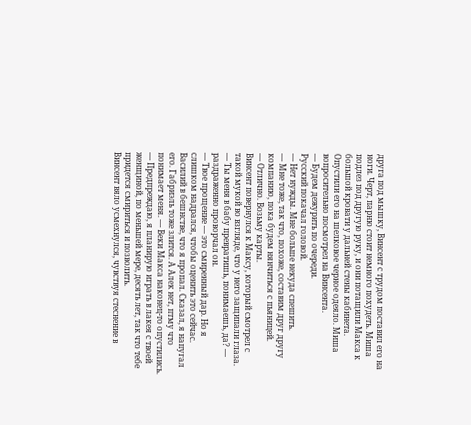друга под мышку, Винсент с трудом поставил его на ноги. Черт, парню стоит немного похудеть. Миша подлез под другую руку, и они потащили Макса к большой кровати у дальней стены кабинета. Опустили его на шелковое черное одеяло. Миша вопросительно посмотрел на Винсента.
— Будем дежурить по очереди.
Русский покачал головой.
— Нет нужды. Мне больше некуда спешить.
— Мне тоже, так что, похоже, составим друг другу компанию, пока будем нянчиться с пьяницей.
— Отлично. Возьму карты.
Винсент повернулся к Максу, который смотрел с такой мукой во взгляде, что у него защипали глаза.
— Ты меня в бабу превратишь, понимаешь, да? — раздраженно проворчал он.
— Твое прощение — это смиренный дар. Но я слишком надрался, чтобы оценить это сейчас. Василий в бешнстве, что я пропал. Сказал, я напугал его. Габриэль тоже злится. А Алек нет, птму что понимает меня. — Веки Макса наконец-то опустились. — Предпреждаю, я планирую играть в лакея с твоей женщиной, по меньшей мере, десять лет, так что тебе придется смириться и позволить.
Винсент вяло усмехнулся, чувствуя стеснение в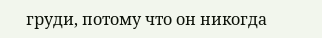груди, потому что он никогда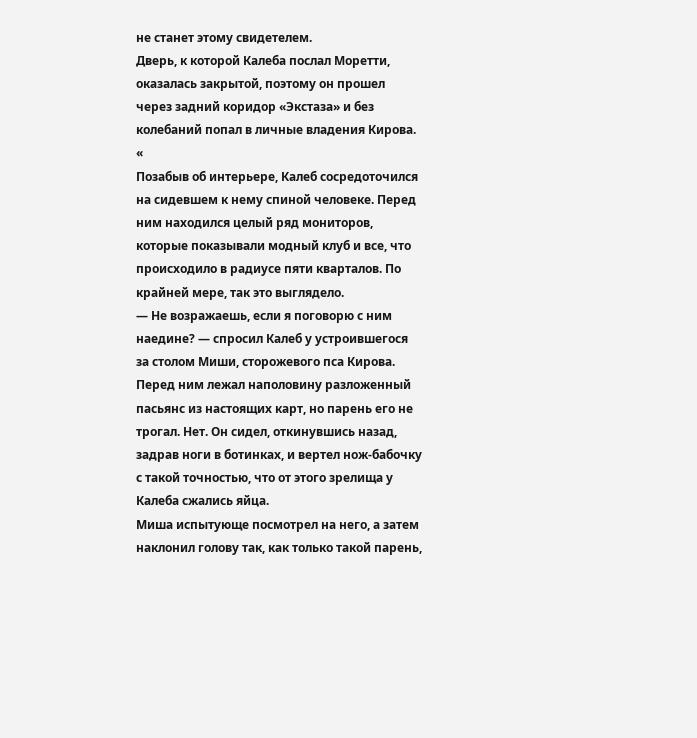не станет этому свидетелем.
Дверь, к которой Калеба послал Моретти, оказалась закрытой, поэтому он прошел через задний коридор «Экстаза» и без колебаний попал в личные владения Кирова. «
Позабыв об интерьере, Калеб сосредоточился на сидевшем к нему спиной человеке. Перед ним находился целый ряд мониторов, которые показывали модный клуб и все, что происходило в радиусе пяти кварталов. По крайней мере, так это выглядело.
— Не возражаешь, если я поговорю с ним наедине? — спросил Калеб у устроившегося за столом Миши, сторожевого пса Кирова.
Перед ним лежал наполовину разложенный пасьянс из настоящих карт, но парень его не трогал. Нет. Он сидел, откинувшись назад, задрав ноги в ботинках, и вертел нож-бабочку с такой точностью, что от этого зрелища у Калеба сжались яйца.
Миша испытующе посмотрел на него, а затем наклонил голову так, как только такой парень,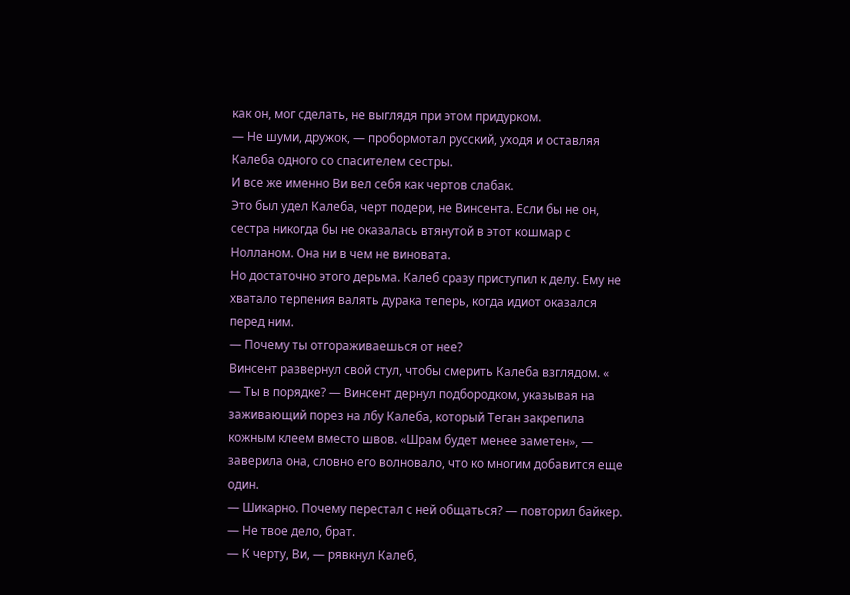как он, мог сделать, не выглядя при этом придурком.
— Не шуми, дружок, — пробормотал русский, уходя и оставляя Калеба одного со спасителем сестры.
И все же именно Ви вел себя как чертов слабак.
Это был удел Калеба, черт подери, не Винсента. Если бы не он, сестра никогда бы не оказалась втянутой в этот кошмар с Нолланом. Она ни в чем не виновата.
Но достаточно этого дерьма. Калеб сразу приступил к делу. Ему не хватало терпения валять дурака теперь, когда идиот оказался перед ним.
— Почему ты отгораживаешься от нее?
Винсент развернул свой стул, чтобы смерить Калеба взглядом. «
— Ты в порядке? — Винсент дернул подбородком, указывая на заживающий порез на лбу Калеба, который Теган закрепила кожным клеем вместо швов. «Шрам будет менее заметен», — заверила она, словно его волновало, что ко многим добавится еще один.
— Шикарно. Почему перестал с ней общаться? — повторил байкер.
— Не твое дело, брат.
— К черту, Ви, — рявкнул Калеб,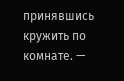принявшись кружить по комнате. —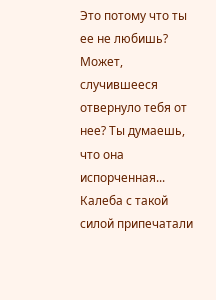Это потому что ты ее не любишь? Может, случившееся отвернуло тебя от нее? Ты думаешь, что она испорченная...
Калеба с такой силой припечатали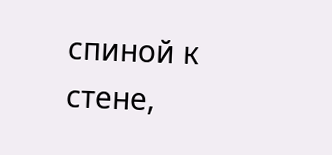спиной к стене,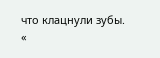что клацнули зубы. «